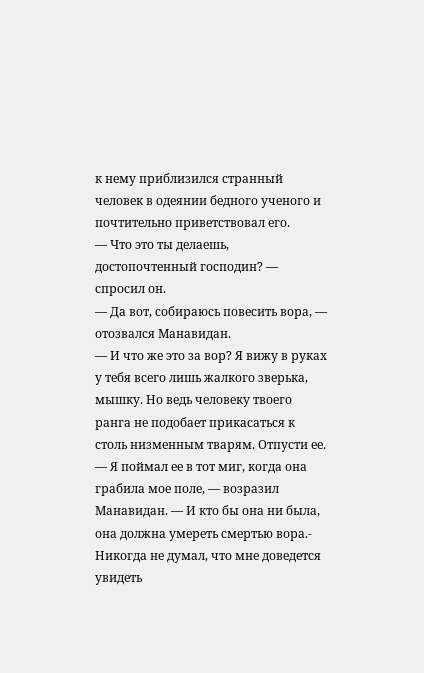к нему приблизился странный человек в одеянии бедного ученого и почтительно приветствовал его.
— Что это ты делаешь, достопочтенный господин? — спросил он.
— Да вот, собираюсь повесить вора, — отозвался Манавидан.
— И что же это за вор? Я вижу в руках у тебя всего лишь жалкого зверька, мышку. Но ведь человеку твоего ранга не подобает прикасаться к столь низменным тварям. Отпусти ее.
— Я поймал ее в тот миг, когда она грабила мое поле, — возразил Манавидан. — И кто бы она ни была, она должна умереть смертью вора.- Никогда не думал, что мне доведется увидеть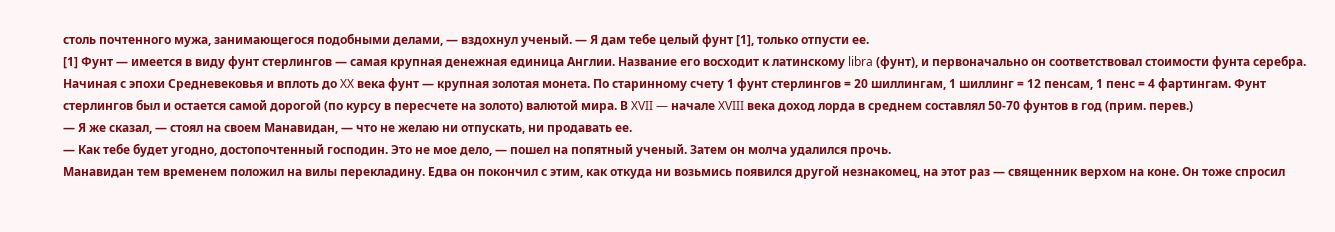столь почтенного мужа, занимающегося подобными делами, — вздохнул ученый. — Я дам тебе целый фунт [1], только отпусти ее.
[1] Фунт — имеется в виду фунт стерлингов — самая крупная денежная единица Англии. Название его восходит к латинскому libra (фунт), и первоначально он соответствовал стоимости фунта серебра. Начиная с эпохи Средневековья и вплоть до XX века фунт — крупная золотая монета. По старинному счету 1 фунт стерлингов = 20 шиллингам, 1 шиллинг = 12 пенсам, 1 пенс = 4 фартингам. Фунт стерлингов был и остается самой дорогой (по курсу в пересчете на золото) валютой мира. В XVII — начале XVIII века доход лорда в среднем составлял 50-70 фунтов в год (прим. перев.)
— Я же сказал, — стоял на своем Манавидан, — что не желаю ни отпускать, ни продавать ее.
— Как тебе будет угодно, достопочтенный господин. Это не мое дело, — пошел на попятный ученый. Затем он молча удалился прочь.
Манавидан тем временем положил на вилы перекладину. Едва он покончил с этим, как откуда ни возьмись появился другой незнакомец, на этот раз — священник верхом на коне. Он тоже спросил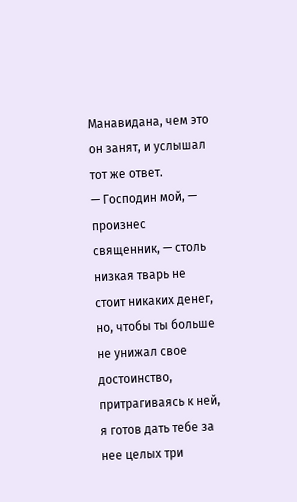Манавидана, чем это он занят, и услышал тот же ответ.
— Господин мой, — произнес священник, — столь низкая тварь не стоит никаких денег, но, чтобы ты больше не унижал свое достоинство, притрагиваясь к ней, я готов дать тебе за нее целых три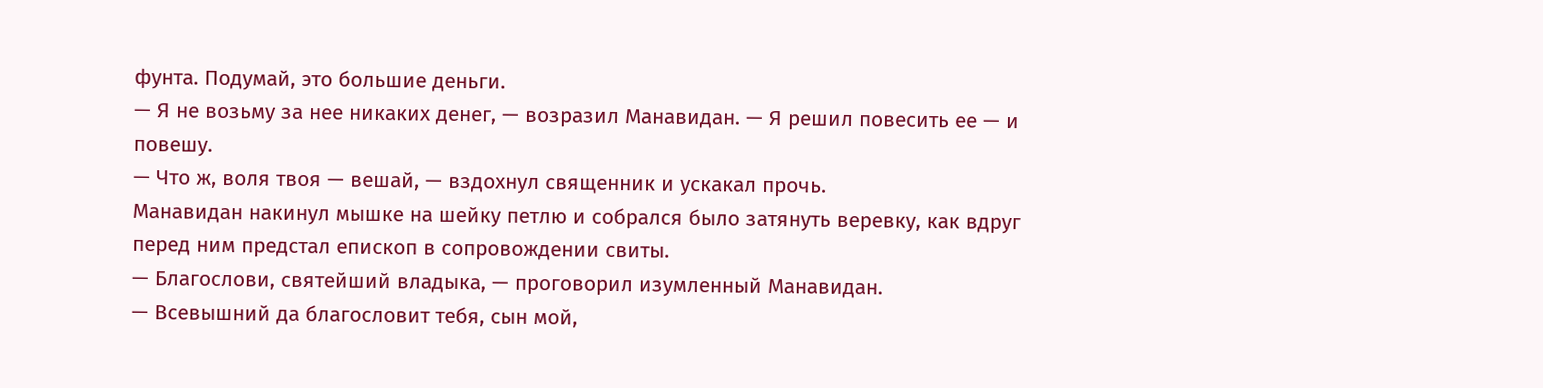фунта. Подумай, это большие деньги.
— Я не возьму за нее никаких денег, — возразил Манавидан. — Я решил повесить ее — и повешу.
— Что ж, воля твоя — вешай, — вздохнул священник и ускакал прочь.
Манавидан накинул мышке на шейку петлю и собрался было затянуть веревку, как вдруг перед ним предстал епископ в сопровождении свиты.
— Благослови, святейший владыка, — проговорил изумленный Манавидан.
— Всевышний да благословит тебя, сын мой,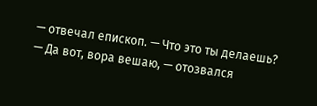— отвечал епископ. — Что это ты делаешь?
— Да вот, вора вешаю, — отозвался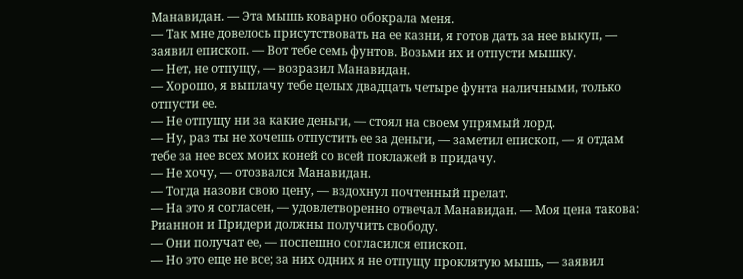Манавидан. — Эта мышь коварно обокрала меня.
— Так мне довелось присутствовать на ее казни, я готов дать за нее выкуп, — заявил епископ. — Вот тебе семь фунтов. Возьми их и отпусти мышку.
— Нет, не отпущу, — возразил Манавидан.
— Хорошо, я выплачу тебе целых двадцать четыре фунта наличными, только отпусти ее.
— Не отпущу ни за какие деньги, — стоял на своем упрямый лорд.
— Ну, раз ты не хочешь отпустить ее за деньги, — заметил епископ, — я отдам тебе за нее всех моих коней со всей поклажей в придачу.
— Не хочу, — отозвался Манавидан.
— Тогда назови свою цену, — вздохнул почтенный прелат.
— На это я согласен, — удовлетворенно отвечал Манавидан. — Моя цена такова: Рианнон и Придери должны получить свободу.
— Они получат ее, — поспешно согласился епископ.
— Но это еще не все; за них одних я не отпущу проклятую мышь, — заявил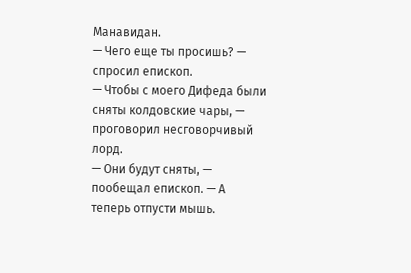Манавидан.
— Чего еще ты просишь? — спросил епископ.
— Чтобы с моего Дифеда были сняты колдовские чары, — проговорил несговорчивый лорд.
— Они будут сняты, — пообещал епископ. — А теперь отпусти мышь.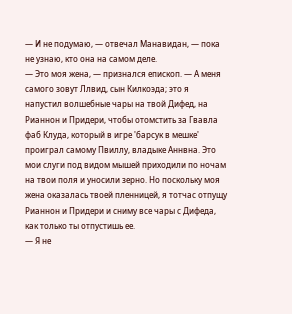— И не подумаю, — отвечал Манавидан, — пока не узнаю, кто она на самом деле.
— Это моя жена, — признался епископ. — А меня самого зовут Ллвид, сын Килкоэда; это я напустил волшебные чары на твой Дифед, на Рианнон и Придери, чтобы отомстить за Гвавла фаб Клуда, который в игре 'барсук в мешке' проиграл самому Пвиллу, владыке Аннвна. Это мои слуги под видом мышей приходили по ночам на твои поля и уносили зерно. Но поскольку моя жена оказалась твоей пленницей, я тотчас отпущу Рианнон и Придери и сниму все чары с Дифеда, как только ты отпустишь ее.
— Я не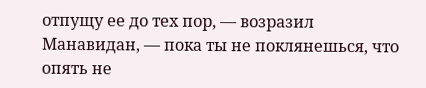отпущу ее до тех пор, — возразил Манавидан, — пока ты не поклянешься, что опять не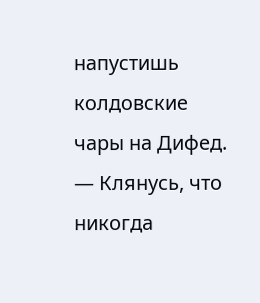напустишь колдовские чары на Дифед.
— Клянусь, что никогда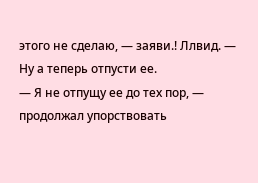этого не сделаю, — заяви.! Ллвид. — Ну а теперь отпусти ее.
— Я не отпущу ее до тех пор, — продолжал упорствовать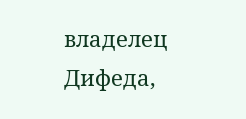владелец Дифеда,